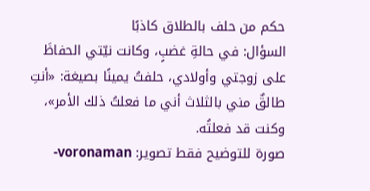حكم من حلف بالطلاق كاذبًا
السؤال: في حالةِ غضبٍ، وكانت نيّتي الحفاظَ على زوجتي وأولادي، حلفتُ يمينًا بصيغة: «أنتِ طالقٌ مني بالثلاث أني ما فعلتُ ذلك الأمر»، وكنت قد فعلتُه.
صورة للتوضيح فقط تصوير: voronaman-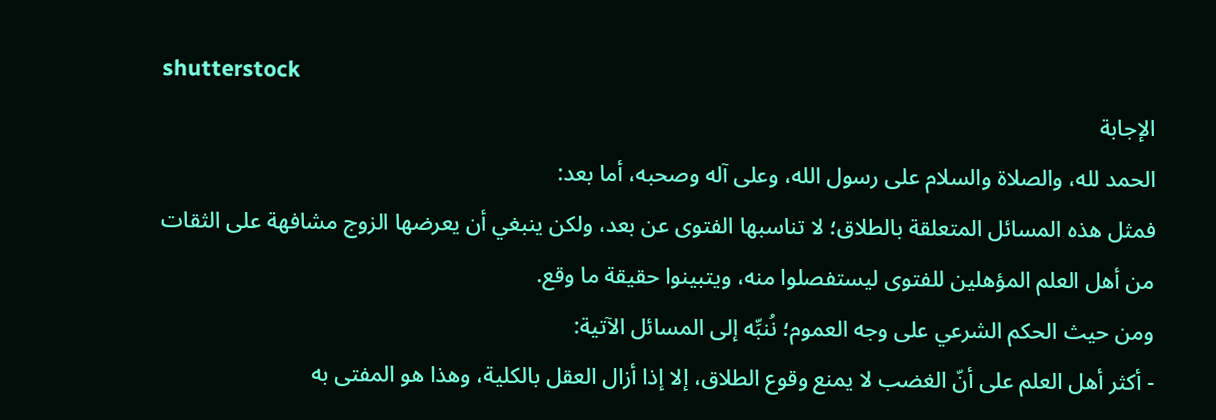shutterstock
الإجابة
الحمد لله، والصلاة والسلام على رسول الله، وعلى آله وصحبه، أما بعد:
فمثل هذه المسائل المتعلقة بالطلاق؛ لا تناسبها الفتوى عن بعد، ولكن ينبغي أن يعرضها الزوج مشافهة على الثقات من أهل العلم المؤهلين للفتوى ليستفصلوا منه، ويتبينوا حقيقة ما وقع.
ومن حيث الحكم الشرعي على وجه العموم؛ نُنبِّه إلى المسائل الآتية:
- أكثر أهل العلم على أنّ الغضب لا يمنع وقوع الطلاق، إلا إذا أزال العقل بالكلية، وهذا هو المفتى به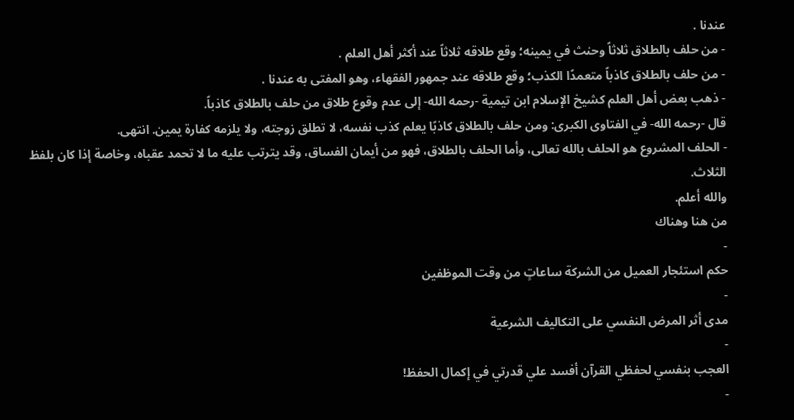عندنا .
- من حلف بالطلاق ثلاثاً وحنث في يمينه؛ وقع طلاقه ثلاثاً عند أكثر أهل العلم .
- من حلف بالطلاق كاذباً متعمدًا الكذب؛ وقع طلاقه عند جمهور الفقهاء، وهو المفتى به عندنا .
- ذهب بعض أهل العلم كشيخ الإسلام ابن تيمية -رحمه الله- إلى عدم وقوع طلاق من حلف بالطلاق كاذباً.
قال -رحمه الله- في الفتاوى الكبرى: ومن حلف بالطلاق كاذبًا يعلم كذب نفسه، لا تطلق زوجته، ولا يلزمه كفارة يمين. انتهى.
- الحلف المشروع هو الحلف بالله تعالى، وأما الحلف بالطلاق، فهو من أيمان الفساق، وقد يترتب عليه ما لا تحمد عقباه، وخاصة إذا كان بلفظ الثلاث.
والله أعلم.
من هنا وهناك
-
حكم استئجار العميل من الشركة ساعاتٍ من وقت الموظفين
-
مدى أثر المرض النفسي على التكاليف الشرعية
-
العجب بنفسي لحفظي القرآن أفسد علي قدرتي في إكمال الحفظ!
-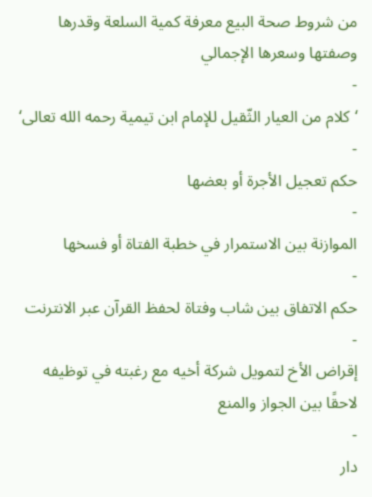من شروط صحة البيع معرفة كمية السلعة وقدرها وصفتها وسعرها الإجمالي
-
‘كلام من العيار الثّقيل للإمام ابن تيمية رحمه الله تعالى‘
-
حكم تعجيل الأجرة أو بعضها
-
الموازنة بين الاستمرار في خطبة الفتاة أو فسخها
-
حكم الاتفاق بين شاب وفتاة لحفظ القرآن عبر الانترنت
-
إقراض الأخ لتمويل شركة أخيه مع رغبته في توظيفه لاحقًا بين الجواز والمنع
-
دار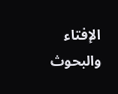الإفتاء والبحوث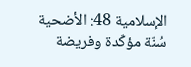الإسلامية 48: الأضحية سُنّة مؤكّدة وفريضة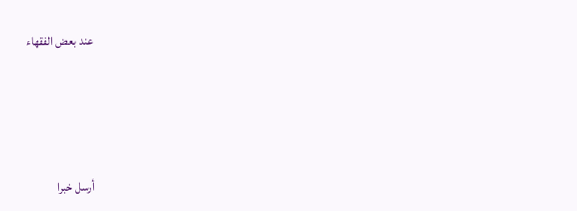عند بعض الفقهاء





أرسل خبرا